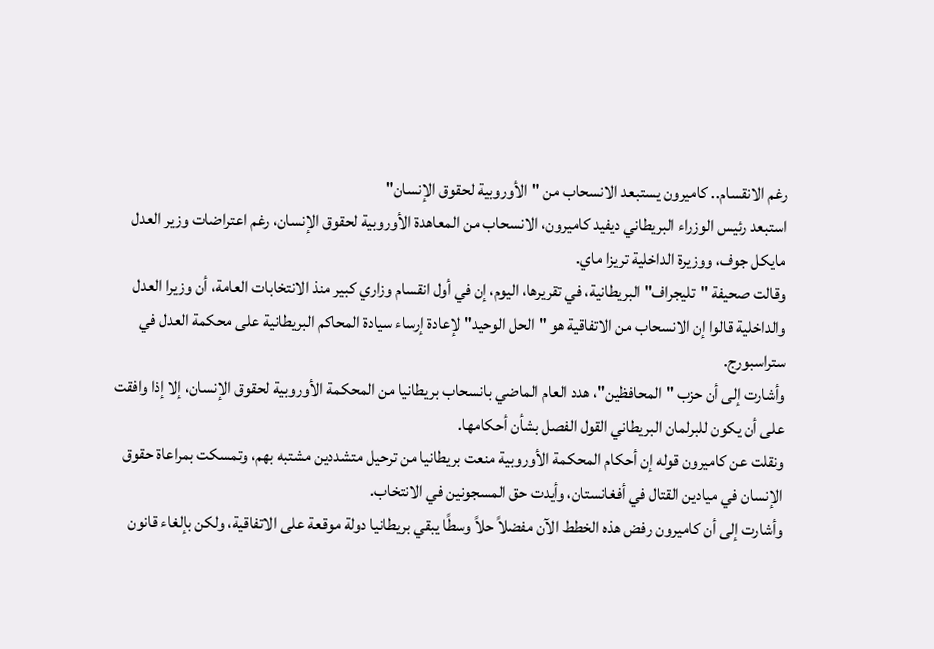رغم الانقسام.. كاميرون يستبعد الانسحاب من "الأوروبية لحقوق الإنسان"
استبعد رئيس الوزراء البريطاني ديفيد كاميرون، الانسحاب من المعاهدة الأوروبية لحقوق الإنسان، رغم اعتراضات وزير العدل مايكل جوف، ووزيرة الداخلية تريزا ماي.
وقالت صحيفة "تليجراف" البريطانية، في تقريرها، اليوم، إن في أول انقسام وزاري كبير منذ الانتخابات العامة، أن وزيرا العدل والداخلية قالوا إن الانسحاب من الاتفاقية هو "الحل الوحيد" لإعادة إرساء سيادة المحاكم البريطانية على محكمة العدل في ستراسبورج.
وأشارت إلى أن حزب "المحافظين"، هدد العام الماضي بانسحاب بريطانيا من المحكمة الأوروبية لحقوق الإنسان، إلا إذا وافقت على أن يكون للبرلمان البريطاني القول الفصل بشأن أحكامها.
ونقلت عن كاميرون قوله إن أحكام المحكمة الأوروبية منعت بريطانيا من ترحيل متشددين مشتبه بهم، وتمسكت بمراعاة حقوق الإنسان في ميادين القتال في أفغانستان، وأيدت حق المسجونين في الانتخاب.
وأشارت إلى أن كاميرون رفض هذه الخطط الآن مفضلاً حلاً وسطًا يبقي بريطانيا دولة موقعة على الاتفاقية، ولكن بإلغاء قانون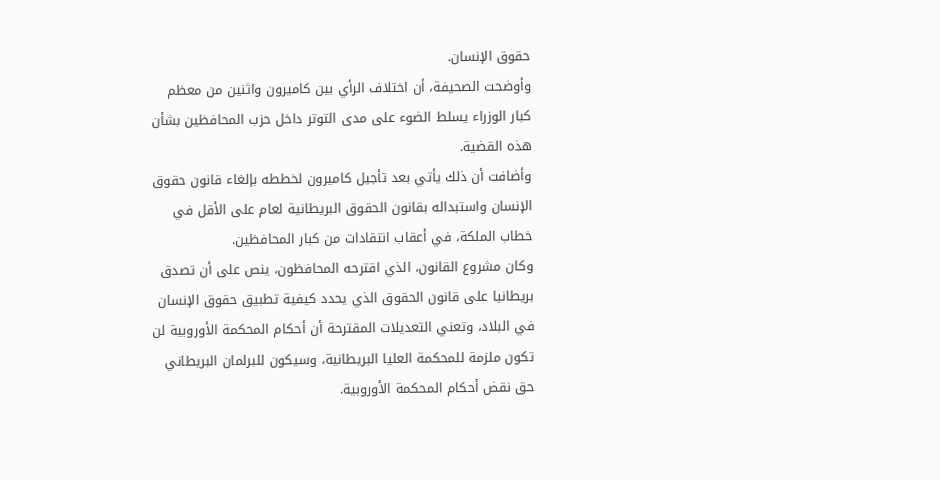حقوق الإنسان.
وأوضحت الصحيفة، أن اختلاف الرأي بين كاميرون واثنين من معظم كبار الوزراء يسلط الضوء على مدى التوتر داخل حزب المحافظين بشأن هذه القضية.
وأضافت أن ذلك يأتي بعد تأجيل كاميرون لخططه بإلغاء قانون حقوق الإنسان واستبداله بقانون الحقوق البريطانية لعام على الأقل في خطاب الملكة، في أعقاب انتقادات من كبار المحافظين.
وكان مشروع القانون، الذي اقترحه المحافظون، ينص على أن تصدق بريطانيا على قانون الحقوق الذي يحدد كيفية تطبيق حقوق الإنسان في البلاد، وتعني التعديلات المقترحة أن أحكام المحكمة الأوروبية لن تكون ملزمة للمحكمة العليا البريطانية، وسيكون للبرلمان البريطاني حق نقض أحكام المحكمة الأوروبية.